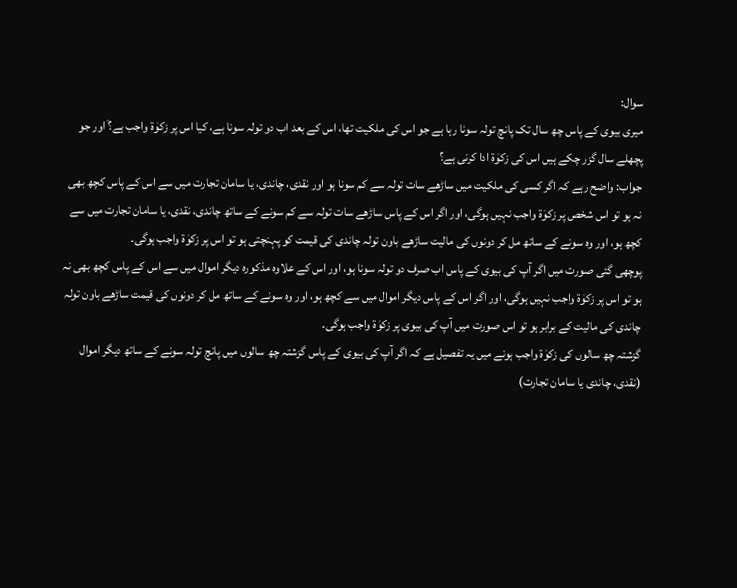سوال:
میری بیوی کے پاس چھ سال تک پانچ تولہ سونا رہا ہے جو اس کی ملکیت تھا، اس کے بعد اب دو تولہ سونا ہے، کیا اس پر زکوٰۃ واجب ہے؟َ اور جو پچھلے سال گزر چکے ہیں اس کی زکوٰۃ ادا کرنی ہے؟
جواب: واضح رہے کہ اگر کسی کی ملکیت میں ساڑھے سات تولہ سے کم سونا ہو اور نقدی، چاندی، یا سامان تجارت میں سے اس کے پاس کچھ بھی نہ ہو تو اس شخص پر زکوٰۃ واجب نہیں ہوگی، اور اگر اس کے پاس ساڑھے سات تولہ سے کم سونے کے ساتھ چاندی، نقدی، یا سامان تجارت میں سے کچھ ہو، اور وہ سونے کے ساتھ مل کر دونوں کی مالیت ساڑھے باون تولہ چاندی کی قیمت کو پہنچتی ہو تو اس پر زکوٰۃ واجب ہوگی۔
پوچھی گئی صورت میں اگر آپ کی بیوی کے پاس اب صرف دو تولہ سونا ہو، اور اس کے علاوہ مذکورہ دیگر اموال میں سے اس کے پاس کچھ بھی نہ ہو تو اس پر زکوٰۃ واجب نہیں ہوگی، اور اگر اس کے پاس دیگر اموال میں سے کچھ ہو، اور وہ سونے کے ساتھ مل کر دونوں کی قیمت ساڑھے باون تولہ چاندی کی مالیت کے برابر ہو تو اس صورت میں آپ کی بیوی پر زکوٰۃ واجب ہوگی۔
گزشتہ چھ سالوں کی زکوٰۃ واجب ہونے میں یہ تفصیل ہے کہ اگر آپ کی بیوی کے پاس گزشتہ چھ سالوں میں پانچ تولہ سونے کے ساتھ دیگر اموال (نقدی، چاندی یا سامان تجارت)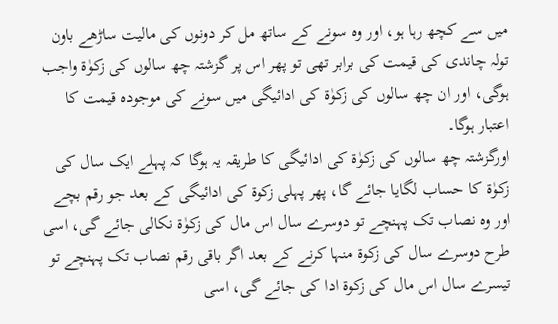میں سے کچھ رہا ہو، اور وہ سونے کے ساتھ مل کر دونوں کی مالیت ساڑھے باون تولہ چاندی کی قیمت کی برابر تھی تو پھر اس پر گزشتہ چھ سالوں کی زکوٰۃ واجب ہوگی، اور ان چھ سالوں کی زکوٰۃ کی ادائیگی میں سونے کی موجودہ قیمت کا اعتبار ہوگا۔
اورگزشتہ چھ سالوں کی زکوٰۃ کی ادائیگی کا طریقہ یہ ہوگا کہ پہلے ایک سال کی زکوٰۃ کا حساب لگایا جائے گا، پھر پہلی زکوۃ کی ادائیگی کے بعد جو رقم بچے اور وہ نصاب تک پہنچے تو دوسرے سال اس مال کی زکوٰۃ نکالی جائے گی، اسی طرح دوسرے سال کی زکوة منہا کرنے کے بعد اگر باقی رقم نصاب تک پہنچے تو تیسرے سال اس مال کی زکوة ادا کی جائے گی، اسی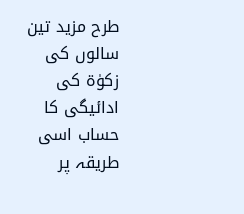طرح مزید تین سالوں کی زکوٰۃ کی ادائیگی کا حساب اسی طریقہ پر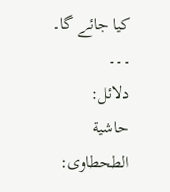کیا جائے گا۔
۔۔۔
دلائل:
حاشیة الطحطاوی: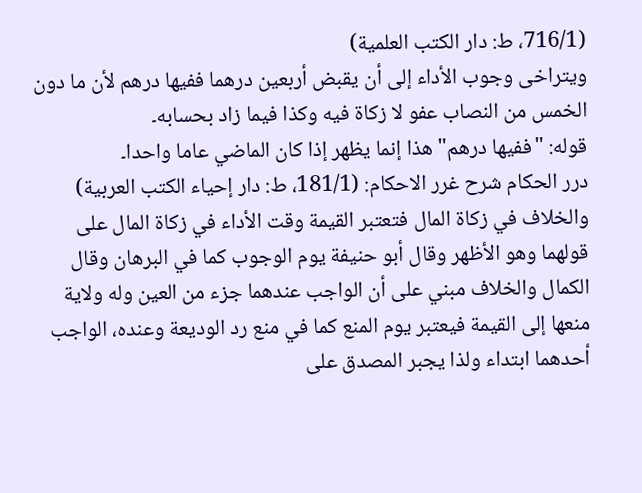(716/1، ط: دار الکتب العلمیة)
ويتراخى وجوب الأداء إلى أن يقبض أربعين درهما ففيها درهم لأن ما دون الخمس من النصاب عفو لا زكاة فيه وكذا فيما زاد بحسابه۔
قوله: "ففيها درهم" هذا إنما يظهر إذا كان الماضي عاما واحدا۔
درر الحکام شرح غرر الاحکام: (181/1، ط: دار إحياء الكتب العربية)
والخلاف في زكاة المال فتعتبر القيمة وقت الأداء في زكاة المال على قولهما وهو الأظهر وقال أبو حنيفة يوم الوجوب كما في البرهان وقال الكمال والخلاف مبني على أن الواجب عندهما جزء من العين وله ولاية منعها إلى القيمة فيعتبر يوم المنع كما في منع رد الوديعة وعنده، الواجب أحدهما ابتداء ولذا يجبر المصدق على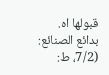قبولها اه.
بدائع الصنائع: (7/2، ط: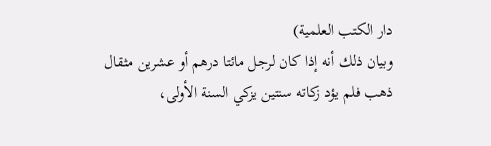دار الكتب العلمية)
وبيان ذلك أنه إذا كان لرجل مائتا درهم أو عشرين مثقال ذهب فلم يؤد زكاته سنتين يزكي السنة الأولى،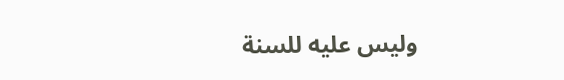وليس عليه للسنة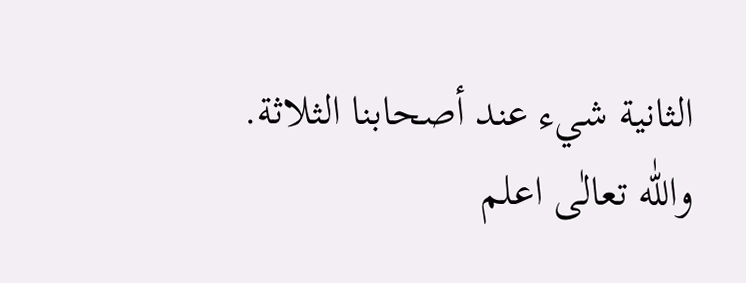الثانية شيء عند أصحابنا الثلاثة.
واللّٰه تعالٰی اعلم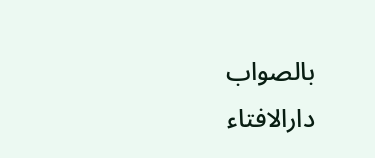بالصواب
دارالافتاء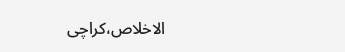الاخلاص،کراچی